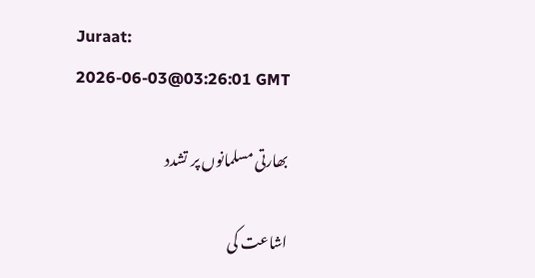Juraat:
2026-06-03@03:26:01 GMT

بھارتی مسلمانوں پر تشدد

اشاعت کی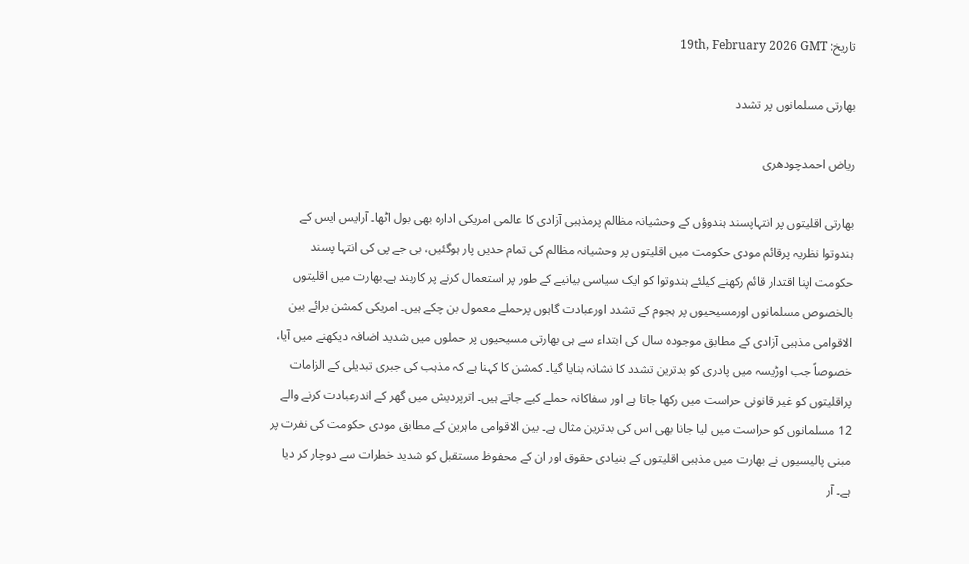تاریخ: 19th, February 2026 GMT

بھارتی مسلمانوں پر تشدد

ریاض احمدچودھری

بھارتی اقلیتوں پر انتہاپسند ہندوؤں کے وحشیانہ مظالم پرمذہبی آزادی کا عالمی امریکی ادارہ بھی بول اٹھا۔ آرایس ایس کے ہندوتوا نظریہ پرقائم مودی حکومت میں اقلیتوں پر وحشیانہ مظالم کی تمام حدیں پار ہوگئیں، بی جے پی کی انتہا پسند حکومت اپنا اقتدار قائم رکھنے کیلئے ہندوتوا کو ایک سیاسی بیانیے کے طور پر استعمال کرنے پر کاربند ہے۔بھارت میں اقلیتوں بالخصوص مسلمانوں اورمسیحیوں پر ہجوم کے تشدد اورعبادت گاہوں پرحملے معمول بن چکے ہیں۔ امریکی کمشن برائے بین الاقوامی مذہبی آزادی کے مطابق موجودہ سال کی ابتداء سے ہی بھارتی مسیحیوں پر حملوں میں شدید اضافہ دیکھنے میں آیا، خصوصاً جب اوڑیسہ میں پادری کو بدترین تشدد کا نشانہ بنایا گیا۔ کمشن کا کہنا ہے کہ مذہب کی جبری تبدیلی کے الزامات پراقلیتوں کو غیر قانونی حراست میں رکھا جاتا ہے اور سفاکانہ حملے کیے جاتے ہیں۔ اترپردیش میں گھر کے اندرعبادت کرنے والے 12 مسلمانوں کو حراست میں لیا جانا بھی اس کی بدترین مثال ہے۔ بین الاقوامی ماہرین کے مطابق مودی حکومت کی نفرت پر مبنی پالیسیوں نے بھارت میں مذہبی اقلیتوں کے بنیادی حقوق اور ان کے محفوظ مستقبل کو شدید خطرات سے دوچار کر دیا ہے۔ آر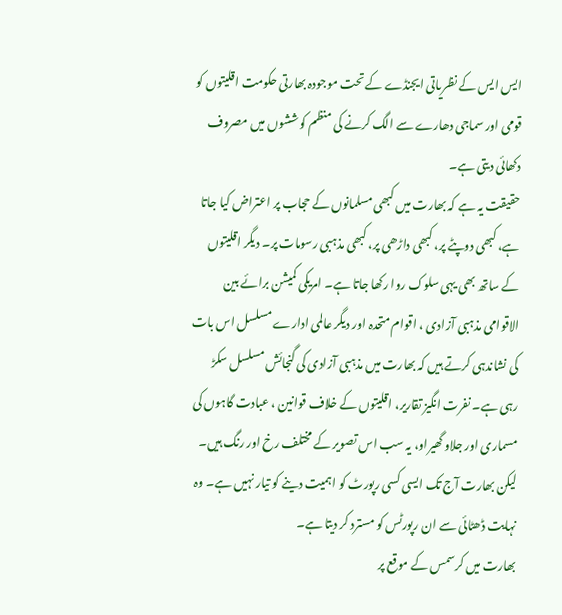ایس ایس کے نظریاتی ایجنڈے کے تحت موجودہ بھارتی حکومت اقلیتوں کو قومی اور سماجی دھارے سے الگ کرنے کی منظم کوششوں میں مصروف دکھائی دیتی ہے۔
حقیقت یہ ہے کہ بھارت میں کبھی مسلمانوں کے حجاب پر اعتراض کیا جاتا ہے، کبھی دوپٹے پر، کبھی داڑھی پر، کبھی مذہبی رسومات پر۔ دیگر اقلیتوں کے ساتھ بھی یہی سلوک روا رکھا جاتا ہے۔ امریکی کمیشن برائے بین الاقوامی مذہبی آزادی ، اقوام متحدہ اور دیگر عالمی ادارے مسلسل اس بات کی نشاندہی کرتے ہیں کہ بھارت میں مذہبی آزادی کی گنجائش مسلسل سکڑ رہی ہے۔ نفرت انگیز تقاریر، اقلیتوں کے خلاف قوانین ، عبادت گاہوں کی مسماری اور جلاو گھیراو، یہ سب اس تصویر کے مختلف رخ اور رنگ ہیں۔ لیکن بھارت آج تک ایسی کسی رپورٹ کو اہمیت دینے کو تیار نہیں ہے۔ وہ نہایت ڈھٹائی سے ان رپورٹس کو مسترد کر دیتا ہے۔
بھارت میں کرسمس کے موقع پر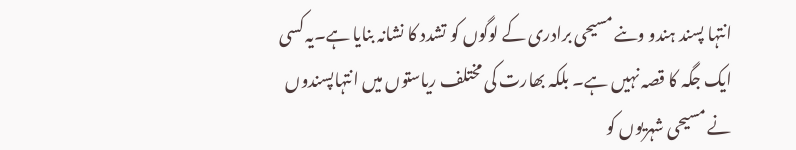انتہا پسند ہندو وںنے مسیحی برادری کے لوگوں کو تشدد کا نشانہ بنایا ہے۔یہ کسی ایک جگہ کا قصہ نہیں ہے۔ بلکہ بھارت کی مختلف ریاستوں میں انتہاپسندوں نے مسیحی شہریوں کو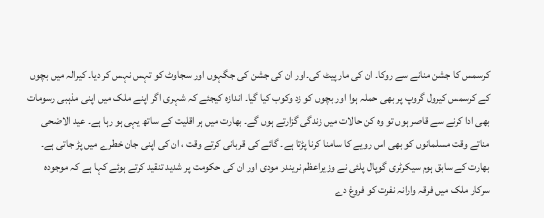کرسمس کا جشن منانے سے روکا۔ ان کی مار پیٹ کی۔اور ان کی جشن کی جگہوں اور سجاوٹ کو تہس نہس کر دیا۔ کیرالہ میں بچوں کے کرسمس کیرول گروپ پر بھی حملہ ہوا اور بچوں کو زد وکوب کیا گیا۔ اندازہ کیجئے کہ شہری اگر اپنے ملک میں اپنی مذہبی رسومات بھی ادا کرنے سے قاصر ہوں تو وہ کن حالات میں زندگی گزارتے ہوں گے۔ بھارت میں ہر اقلیت کے ساتھ یہی ہو رہا ہے۔ عید الاضحی مناتے وقت مسلمانوں کو بھی اس رویے کا سامنا کرنا پڑتا ہے۔ گائے کی قربانی کرتے وقت ، ان کی اپنی جان خطرے میں پڑ جاتی ہے۔ بھارت کے سابق ہوم سیکرٹری گوپال پلئی نے وزیراعظم نریندر مودی اور ان کی حکومت پر شدید تنقید کرتے ہوئے کہا ہے کہ موجودہ سرکار ملک میں فرقہ وارانہ نفرت کو فروغ دے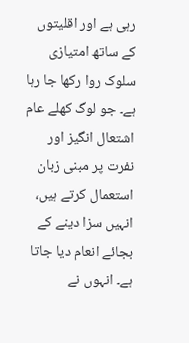رہی ہے اور اقلیتوں کے ساتھ امتیازی سلوک روا رکھا جا رہا ہے۔ جو لوگ کھلے عام اشتعال انگیز اور نفرت پر مبنی زبان استعمال کرتے ہیں، انہیں سزا دینے کے بجائے انعام دیا جاتا ہے۔ انہوں نے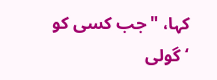کہا، "جب کسی کو ‘گولی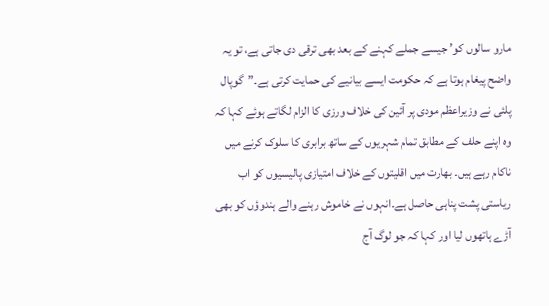مارو سالوں کو’ جیسے جملے کہنے کے بعد بھی ترقی دی جاتی ہے، تو یہ واضح پیغام ہوتا ہے کہ حکومت ایسے بیانیے کی حمایت کرتی ہے۔”گوپال پلئی نے وزیراعظم مودی پر آئین کی خلاف ورزی کا الزام لگاتے ہوئے کہا کہ وہ اپنے حلف کے مطابق تمام شہریوں کے ساتھ برابری کا سلوک کرنے میں ناکام رہے ہیں۔ بھارت میں اقلیتوں کے خلاف امتیازی پالیسیوں کو اب ریاستی پشت پناہی حاصل ہے۔انہوں نے خاموش رہنے والے ہندوؤں کو بھی آڑے ہاتھوں لیا اور کہا کہ جو لوگ آج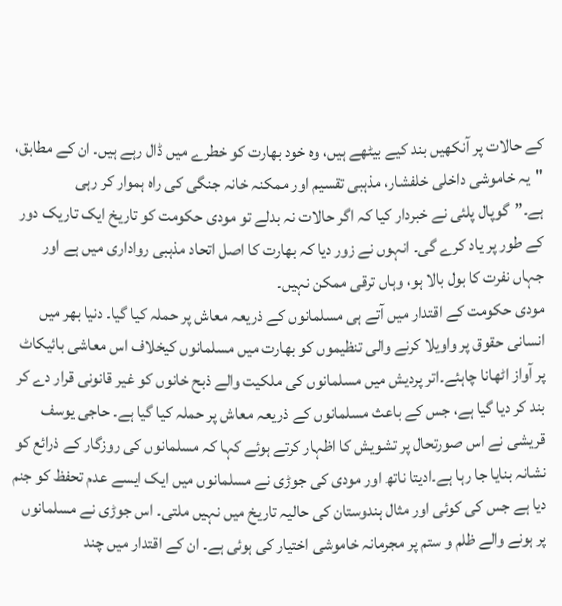کے حالات پر آنکھیں بند کیے بیٹھے ہیں، وہ خود بھارت کو خطرے میں ڈال رہے ہیں۔ ان کے مطابق، "یہ خاموشی داخلی خلفشار، مذہبی تقسیم اور ممکنہ خانہ جنگی کی راہ ہموار کر رہی ہے۔”گوپال پلئی نے خبردار کیا کہ اگر حالات نہ بدلے تو مودی حکومت کو تاریخ ایک تاریک دور کے طور پر یاد کرے گی۔ انہوں نے زور دیا کہ بھارت کا اصل اتحاد مذہبی رواداری میں ہے اور جہاں نفرت کا بول بالا ہو، وہاں ترقی ممکن نہیں۔
مودی حکومت کے اقتدار میں آتے ہی مسلمانوں کے ذریعہ معاش پر حملہ کیا گیا۔ دنیا بھر میں انسانی حقوق پر واویلا کرنے والی تنظیموں کو بھارت میں مسلمانوں کیخلاف اس معاشی بائیکاٹ پر آواز اٹھانا چاہئے۔اتر پردیش میں مسلمانوں کی ملکیت والے ذبح خانوں کو غیر قانونی قرار دے کر بند کر دیا گیا ہے، جس کے باعث مسلمانوں کے ذریعہ معاش پر حملہ کیا گیا ہے۔ حاجی یوسف قریشی نے اس صورتحال پر تشویش کا اظہار کرتے ہوئے کہا کہ مسلمانوں کی روزگار کے ذرائع کو نشانہ بنایا جا رہا ہے۔ادیتا ناتھ اور مودی کی جوڑی نے مسلمانوں میں ایک ایسے عدم تحفظ کو جنم دیا ہے جس کی کوئی اور مثال ہندوستان کی حالیہ تاریخ میں نہیں ملتی۔ اس جوڑی نے مسلمانوں پر ہونے والے ظلم و ستم پر مجرمانہ خاموشی اختیار کی ہوئی ہے۔ ان کے اقتدار میں چند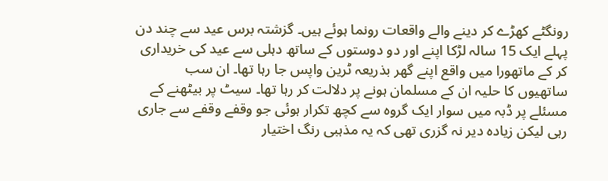رونگٹے کھڑے کر دینے والے واقعات رونما ہوئے ہیں۔ گزشتہ برس عید سے چند دن پہلے ایک 15 سالہ لڑکا اپنے اور دو دوستوں کے ساتھ دہلی سے عید کی خریداری کر کے ماتھورا میں واقع اپنے گھر بذریعہ ٹرین واپس جا رہا تھا۔ ان سب ساتھیوں کا حلیہ ان کے مسلمان ہونے پر دلالت کر رہا تھا۔ سیٹ پر بیٹھنے کے مسئلے پر ڈبہ میں سوار ایک گروہ سے کچھ تکرار ہوئی جو وقفے وقفے سے جاری رہی لیکن زیادہ دیر نہ گزری تھی کہ یہ مذہبی رنگ اختیار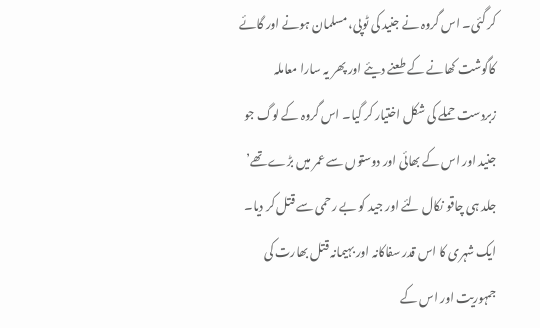کر گئی۔ اس گروہ نے جنید کی ٹوپی، مسلمان ہونے اور گائے کاگوشت کھانے کے طعنے دیئے اور پھر یہ سارا معاملہ زبردست حملے کی شکل اختیار کر گیا۔ اس گروہ کے لوگ جو جنید اور اس کے بھائی اور دوستوں سے عمر میں بڑے تھے’ جلد ہی چاقو نکال لئے اور جید کو بے رحمی سے قتل کر دیا۔ ایک شہری کا اس قدر سفاکانہ اور بہیمانہ قتل بھارت کی جمہوریت اور اس کے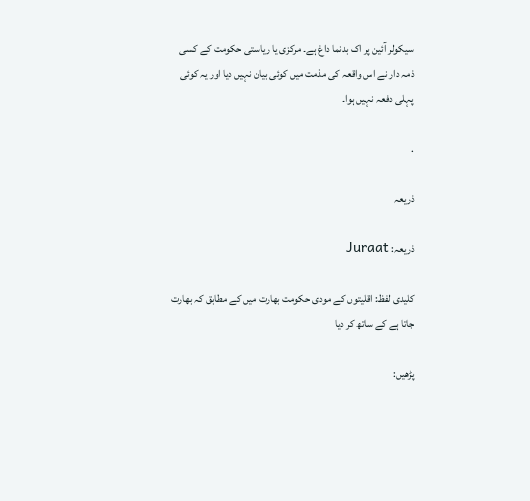سیکولر آئین پر اک بدنما داغ ہے۔ مرکزی یا ریاستی حکومت کے کسی ذمہ دار نے اس واقعہ کی مذمت میں کوئی بیان نہیں دیا اور یہ کوئی پہلی دفعہ نہیں ہوا۔

.

ذریعہ

ذریعہ: Juraat

کلیدی لفظ: اقلیتوں کے مودی حکومت بھارت میں کے مطابق کہ بھارت جاتا ہے کے ساتھ کر دیا

پڑھیں: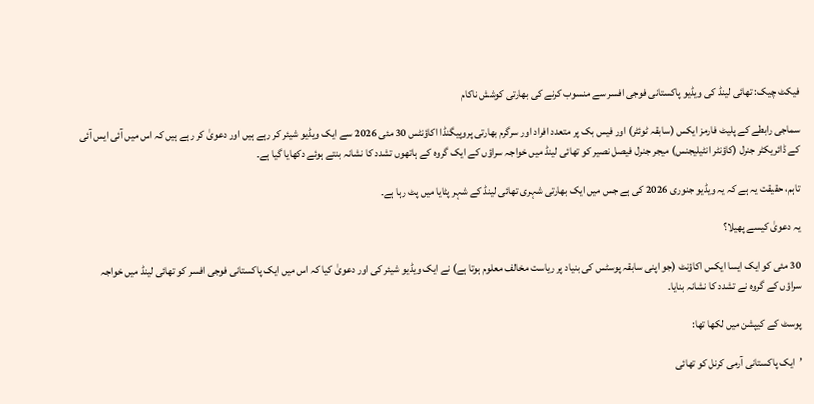فیکٹ چیک: تھائی لینڈ کی ویڈیو پاکستانی فوجی افسر سے منسوب کرنے کی بھارتی کوشش ناکام

سماجی رابطے کے پلیٹ فارمز ایکس (سابقہ ٹوئٹر) اور فیس بک پر متعدد افراد اور سرگرم بھارتی پروپیگنڈا اکاؤنٹس 30 مئی 2026 سے ایک ویڈیو شیئر کر رہے ہیں اور دعویٰ کر رہے ہیں کہ اس میں آئی ایس آئی کے ڈائریکٹر جنرل (کاؤنٹر انٹیلیجنس) میجر جنرل فیصل نصیر کو تھائی لینڈ میں خواجہ سراؤں کے ایک گروہ کے ہاتھوں تشدد کا نشانہ بنتے ہوئے دکھایا گیا ہے۔

تاہم، حقیقت یہ ہے کہ یہ ویڈیو جنوری 2026 کی ہے جس میں ایک بھارتی شہری تھائی لینڈ کے شہر پٹایا میں پٹ رہا ہے۔

یہ دعویٰ کیسے پھیلا؟

30 مئی کو ایک ایسا ایکس اکاؤنٹ (جو اپنی سابقہ پوسٹس کی بنیاد پر ریاست مخالف معلوم ہوتا ہے) نے ایک ویڈیو شیئر کی اور دعویٰ کیا کہ اس میں ایک پاکستانی فوجی افسر کو تھائی لینڈ میں خواجہ سراؤں کے گروہ نے تشدد کا نشانہ بنایا۔

پوسٹ کے کیپشن میں لکھا تھا:

’ایک پاکستانی آرمی کرنل کو تھائی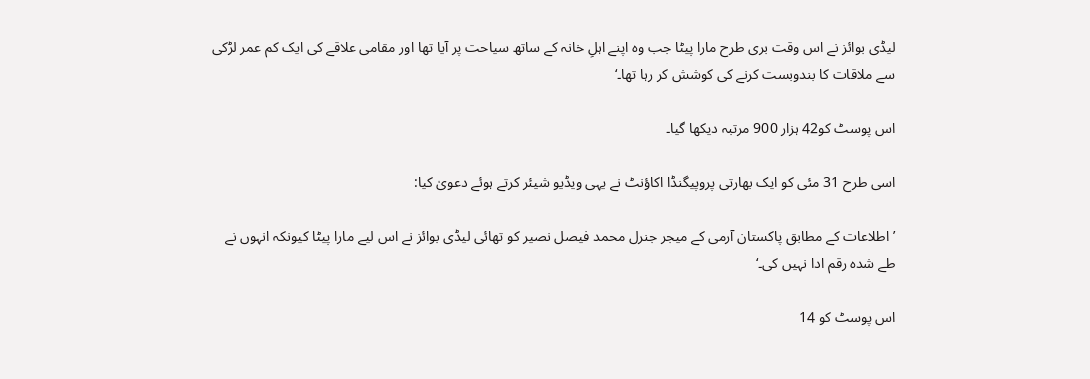لیڈی بوائز نے اس وقت بری طرح مارا پیٹا جب وہ اپنے اہلِ خانہ کے ساتھ سیاحت پر آیا تھا اور مقامی علاقے کی ایک کم عمر لڑکی سے ملاقات کا بندوبست کرنے کی کوشش کر رہا تھا۔‘

اس پوسٹ کو42 ہزار 900 مرتبہ دیکھا گیا۔

اسی طرح 31 مئی کو ایک بھارتی پروپیگنڈا اکاؤنٹ نے یہی ویڈیو شیئر کرتے ہوئے دعویٰ کیا:

’اطلاعات کے مطابق پاکستان آرمی کے میجر جنرل محمد فیصل نصیر کو تھائی لیڈی بوائز نے اس لیے مارا پیٹا کیونکہ انہوں نے طے شدہ رقم ادا نہیں کی۔‘

اس پوسٹ کو 14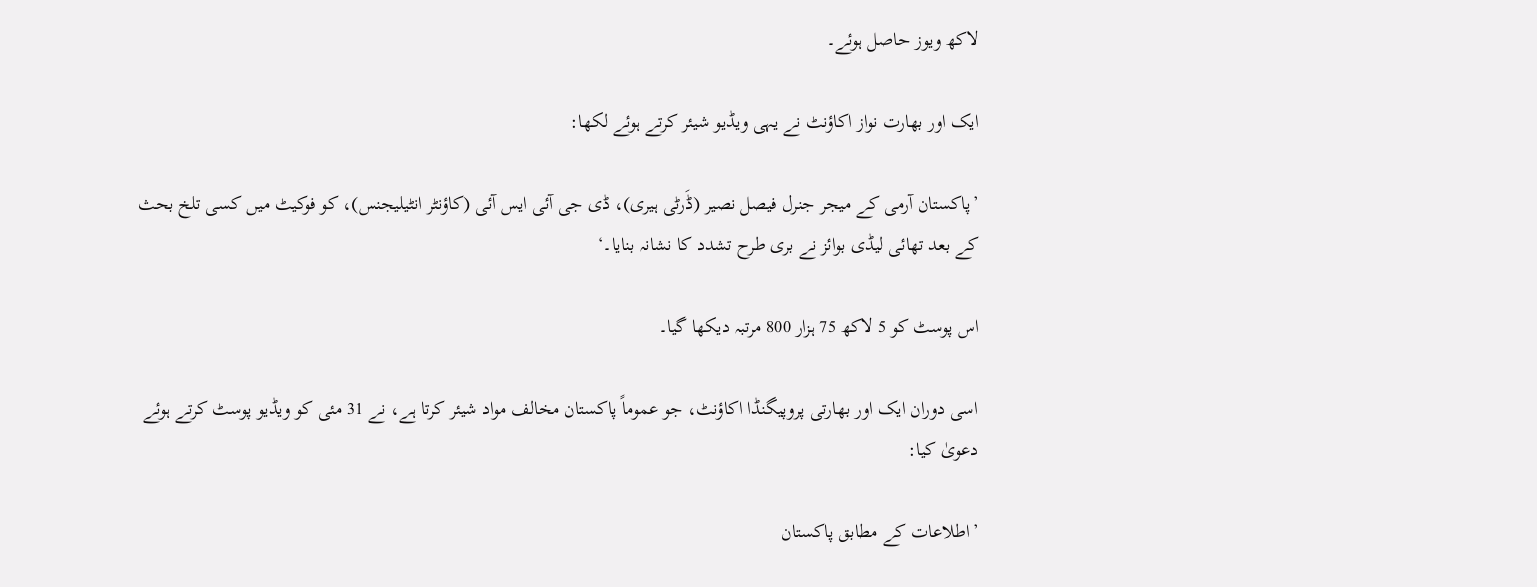لاکھ ویوز حاصل ہوئے۔

ایک اور بھارت نواز اکاؤنٹ نے یہی ویڈیو شیئر کرتے ہوئے لکھا:

’پاکستان آرمی کے میجر جنرل فیصل نصیر (ڈَرٹی ہیری)، ڈی جی آئی ایس آئی (کاؤنٹر انٹیلیجنس)، کو فوکیٹ میں کسی تلخ بحث کے بعد تھائی لیڈی بوائز نے بری طرح تشدد کا نشانہ بنایا۔‘

اس پوسٹ کو 5 لاکھ 75 ہزار 800 مرتبہ دیکھا گیا۔

اسی دوران ایک اور بھارتی پروپیگنڈا اکاؤنٹ، جو عموماً پاکستان مخالف مواد شیئر کرتا ہے، نے 31 مئی کو ویڈیو پوسٹ کرتے ہوئے دعویٰ کیا:

’اطلاعات کے مطابق پاکستان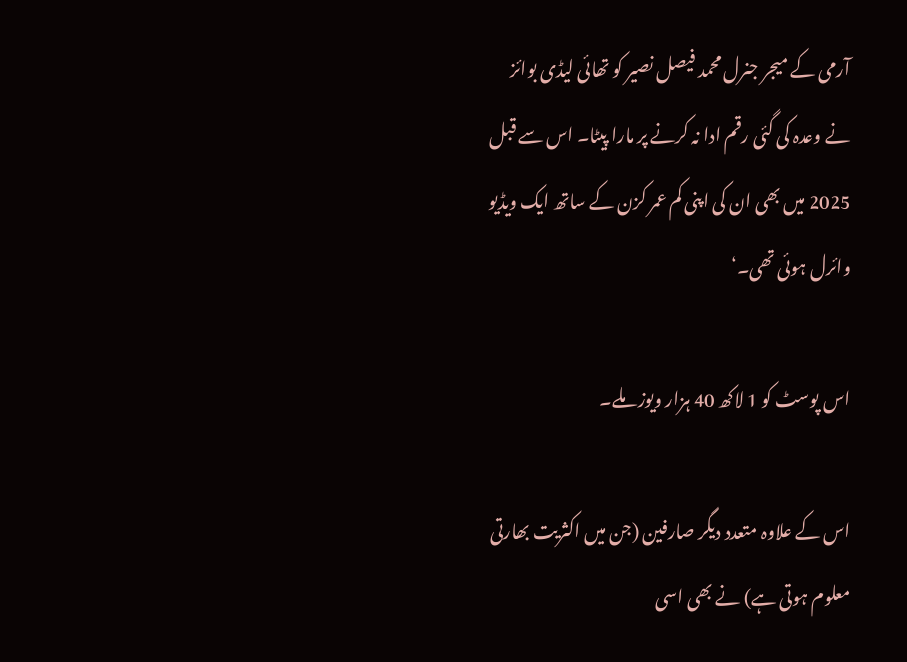آرمی کے میجر جنرل محمد فیصل نصیر کو تھائی لیڈی بوائز نے وعدہ کی گئی رقم ادا نہ کرنے پر مارا پیٹا۔ اس سے قبل 2025 میں بھی ان کی اپنی کم عمر کزن کے ساتھ ایک ویڈیو وائرل ہوئی تھی۔‘

اس پوسٹ کو 1 لاکھ 40 ہزار ویوز ملے۔

اس کے علاوہ متعدد دیگر صارفین (جن میں اکثریت بھارتی معلوم ہوتی ہے) نے بھی اسی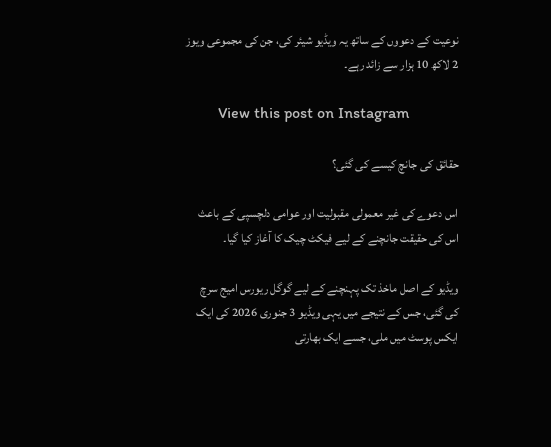نوعیت کے دعووں کے ساتھ یہ ویڈیو شیئر کی، جن کی مجموعی ویوز 2 لاکھ 10 ہزار سے زائد رہے۔

        View this post on Instagram

حقائق کی جانچ کیسے کی گئی؟

اس دعوے کی غیر معمولی مقبولیت اور عوامی دلچسپی کے باعث اس کی حقیقت جانچنے کے لیے فیکٹ چیک کا آغاز کیا گیا۔

ویڈیو کے اصل ماخذ تک پہنچنے کے لیے گوگل ریورس امیج سرچ کی گئی، جس کے نتیجے میں یہی ویڈیو 3 جنوری 2026 کی ایک ایکس پوسٹ میں ملی، جسے ایک بھارتی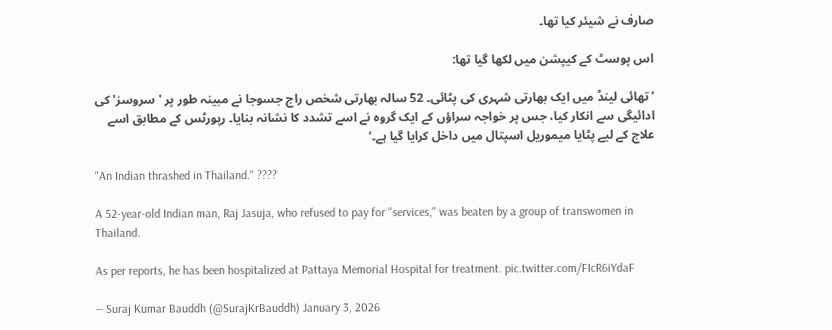صارف نے شیئر کیا تھا۔

اس پوسٹ کے کیپشن میں لکھا گیا تھا:

’تھائی لینڈ میں ایک بھارتی شہری کی پٹائی۔ 52 سالہ بھارتی شخص راج جسوجا نے مبینہ طور پر 'سروسز' کی ادائیگی سے انکار کیا، جس پر خواجہ سراؤں کے ایک گروہ نے اسے تشدد کا نشانہ بنایا۔ رپورٹس کے مطابق اسے علاج کے لیے پٹایا میموریل اسپتال میں داخل کرایا گیا ہے۔‘

"An Indian thrashed in Thailand." ????

A 52-year-old Indian man, Raj Jasuja, who refused to pay for "services," was beaten by a group of transwomen in Thailand.

As per reports, he has been hospitalized at Pattaya Memorial Hospital for treatment. pic.twitter.com/FIcR6iYdaF

— Suraj Kumar Bauddh (@SurajKrBauddh) January 3, 2026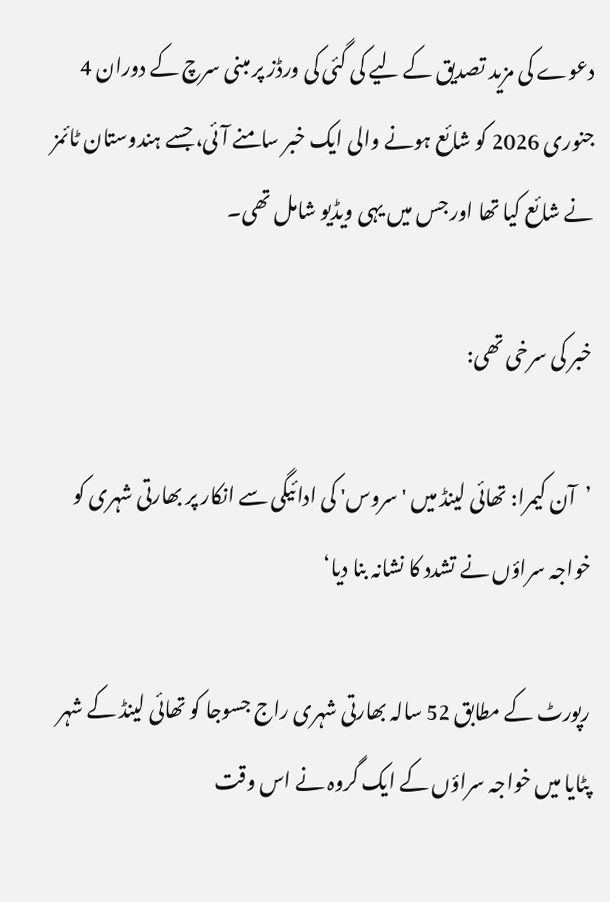دعوے کی مزید تصدیق کے لیے کی گئی کی ورڈز پر مبنی سرچ کے دوران 4 جنوری 2026 کو شائع ہونے والی ایک خبر سامنے آئی، جسے ہندوستان ٹائمز نے شائع کیا تھا اور جس میں یہی ویڈیو شامل تھی۔

خبر کی سرخی تھی:

’آن کیمرا: تھائی لینڈ میں 'سروس' کی ادائیگی سے انکار پر بھارتی شہری کو خواجہ سراؤں نے تشدد کا نشانہ بنا دیا‘

رپورٹ کے مطابق 52 سالہ بھارتی شہری راج جسوجا کو تھائی لینڈ کے شہر پٹایا میں خواجہ سراؤں کے ایک گروہ نے اس وقت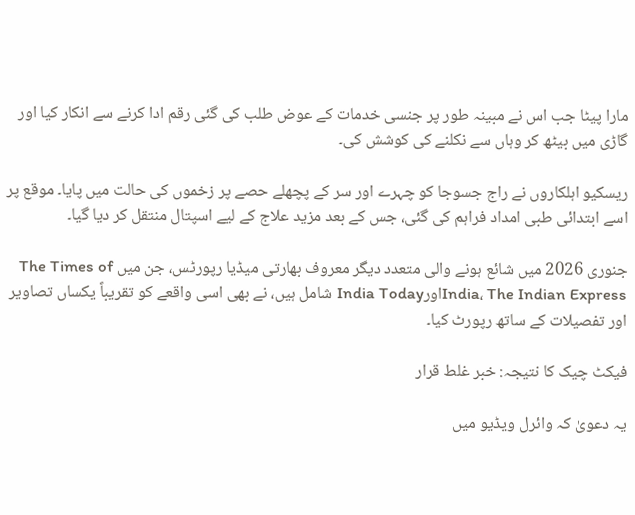مارا پیٹا جب اس نے مبینہ طور پر جنسی خدمات کے عوض طلب کی گئی رقم ادا کرنے سے انکار کیا اور گاڑی میں بیٹھ کر وہاں سے نکلنے کی کوشش کی۔

ریسکیو اہلکاروں نے راج جسوجا کو چہرے اور سر کے پچھلے حصے پر زخموں کی حالت میں پایا۔ موقع پر اسے ابتدائی طبی امداد فراہم کی گئی، جس کے بعد مزید علاج کے لیے اسپتال منتقل کر دیا گیا۔

جنوری 2026 میں شائع ہونے والی متعدد دیگر معروف بھارتی میڈیا رپورٹس، جن میں The Times of India، The Indian ExpressاورIndia Today شامل ہیں، نے بھی اسی واقعے کو تقریباً یکساں تصاویر اور تفصیلات کے ساتھ رپورٹ کیا۔

فیکٹ چیک کا نتیجہ: خبر غلط قرار

یہ دعویٰ کہ وائرل ویڈیو میں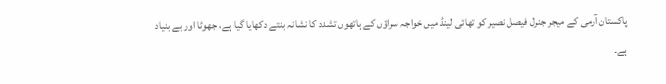پاکستان آرمی کے میجر جنرل فیصل نصیر کو تھائی لینڈ میں خواجہ سراؤں کے ہاتھوں تشدد کا نشانہ بنتے دکھایا گیا ہے، جھوٹا اور بے بنیاد ہے۔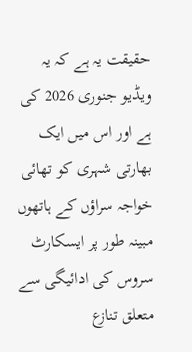حقیقت یہ ہے کہ یہ ویڈیو جنوری 2026 کی ہے اور اس میں ایک بھارتی شہری کو تھائی خواجہ سراؤں کے ہاتھوں مبینہ طور پر ایسکارٹ سروس کی ادائیگی سے متعلق تنازع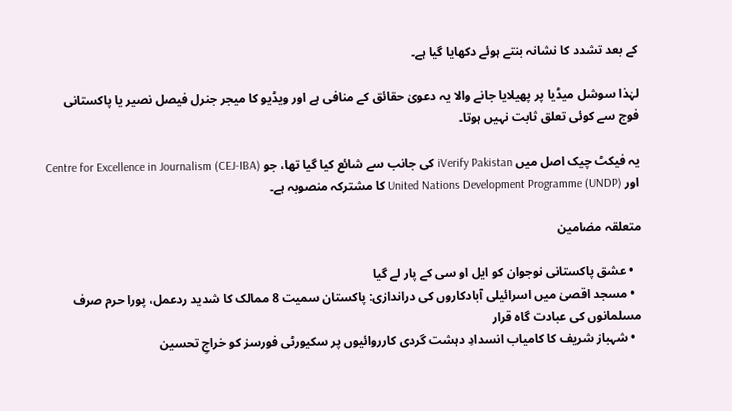کے بعد تشدد کا نشانہ بنتے ہوئے دکھایا گیا ہے۔

لہٰذا سوشل میڈیا پر پھیلایا جانے والا یہ دعویٰ حقائق کے منافی ہے اور ویڈیو کا میجر جنرل فیصل نصیر یا پاکستانی فوج سے کوئی تعلق ثابت نہیں ہوتا۔

یہ فیکٹ چیک اصل میں iVerify Pakistan کی جانب سے شائع کیا گیا تھا، جو Centre for Excellence in Journalism (CEJ-IBA) اور United Nations Development Programme (UNDP) کا مشترکہ منصوبہ ہے۔

متعلقہ مضامین

  • عشق پاکستانی نوجوان کو ایل او سی کے پار لے گیا
  • مسجد اقصیٰ میں اسرائیلی آبادکاروں کی دراندازی: پاکستان سمیت 8 ممالک کا شدید ردعمل، پورا حرم صرف مسلمانوں کی عبادت گاہ قرار
  • شہباز شریف کا کامیاب انسدادِ دہشت گردی کارروائیوں پر سکیورٹی فورسز کو خراجِ تحسین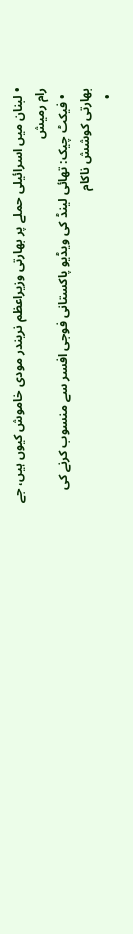• لبنان میں اسرائیلی حملے پر بھارتی وزیراعظم نریندر مودی خاموش کیوں ہیں، جے رام رمیش
  • فیکٹ چیک: تھائی لینڈ کی ویڈیو پاکستانی فوجی افسر سے منسوب کرنے کی بھارتی کوشش ناکام
  •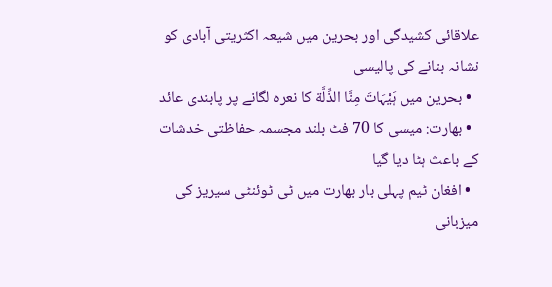علاقائی کشیدگی اور بحرین میں شیعہ اکثریتی آبادی کو نشانہ بنانے کی پالیسی
  • بحرین میں ہَیْہَاتَ مِنَّا الذِّلَّة کا نعرہ لگانے پر پابندی عائد
  • بھارت: میسی کا 70 فٹ بلند مجسمہ حفاظتی خدشات کے باعث ہٹا دیا گیا
  • افغان ٹیم پہلی بار بھارت میں ٹی ٹوئنٹی سیریز کی میزبانی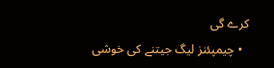کرے گی
  • چیمپئنز لیگ جیتنے کی خوشی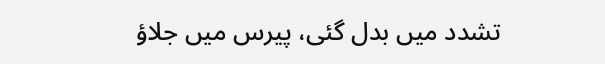تشدد میں بدل گئی، پیرس میں جلاؤ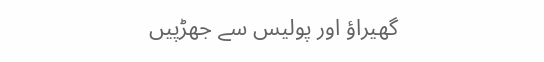گھیراؤ اور پولیس سے جھڑپیں